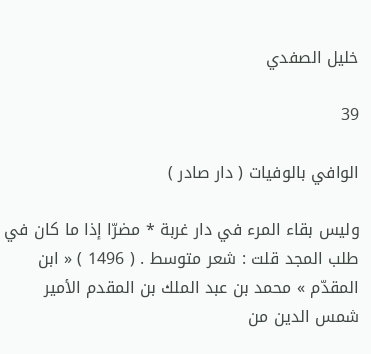خليل الصفدي

39

الوافي بالوفيات ( دار صادر )

وليس بقاء المرء في دار غربة * مضرّا إذا ما كان في طلب المجد قلت : شعر متوسط . ( 1496 ) « ابن المقدّم » محمد بن عبد الملك بن المقدم الأمير شمس الدين من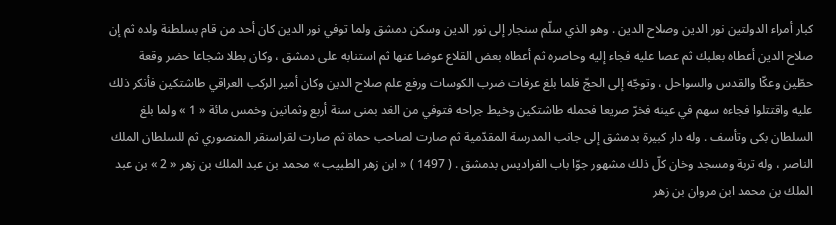كبار أمراء الدولتين نور الدين وصلاح الدين . وهو الذي سلّم سنجار إلى نور الدين وسكن دمشق ولما توفي نور الدين كان أحد من قام بسلطنة ولده ثم إن صلاح الدين أعطاه بعلبك ثم عصا عليه فجاء إليه وحاصره ثم أعطاه بعض القلاع عوضا عنها ثم استنابه على دمشق ، وكان بطلا شجاعا حضر وقعة حطّين وعكّا والقدس والسواحل ، وتوجّه إلى الحجّ فلما بلغ عرفات ضرب الكوسات ورفع علم صلاح الدين وكان أمير الركب العراقي طاشتكين فأنكر ذلك عليه واقتتلوا فجاءه سهم في عينه فخرّ صريعا فحمله طاشتكين وخيط جراحه فتوفي من الغد بمنى سنة أربع وثمانين وخمس مائة « 1 » ولما بلغ السلطان بكى وتأسف . وله دار كبيرة بدمشق إلى جانب المدرسة المقدّمية ثم صارت لصاحب حماة ثم صارت لقراسنقر المنصوري ثم للسلطان الملك الناصر ، وله تربة ومسجد وخان كلّ ذلك مشهور جوّا باب الفراديس بدمشق . ( 1497 ) « ابن زهر الطبيب » محمد بن عبد الملك بن زهر « 2 » بن عبد الملك بن محمد ابن مروان بن زهر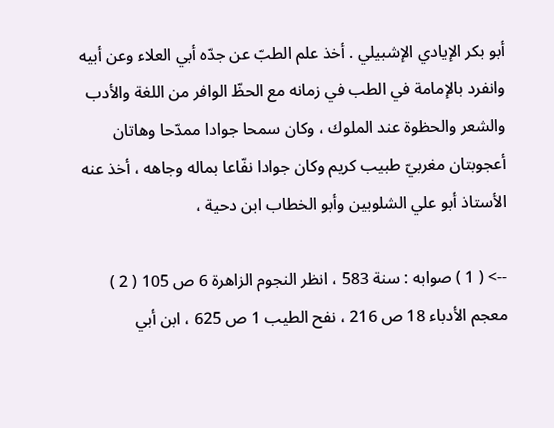أبو بكر الإيادي الإشبيلي . أخذ علم الطبّ عن جدّه أبي العلاء وعن أبيه وانفرد بالإمامة في الطب في زمانه مع الحظّ الوافر من اللغة والأدب والشعر والحظوة عند الملوك ، وكان سمحا جوادا ممدّحا وهاتان أعجوبتان مغربيّ طبيب كريم وكان جوادا نفّاعا بماله وجاهه ، أخذ عنه الأستاذ أبو علي الشلوبين وأبو الخطاب ابن دحية ،

--> ( 1 ) صوابه : سنة 583 ، انظر النجوم الزاهرة 6 ص 105 ( 2 ) معجم الأدباء 18 ص 216 ، نفح الطيب 1 ص 625 ، ابن أبي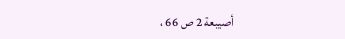أصيبعة 2 ص 66 ،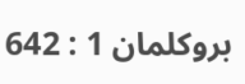بروكلمان 1 : 642